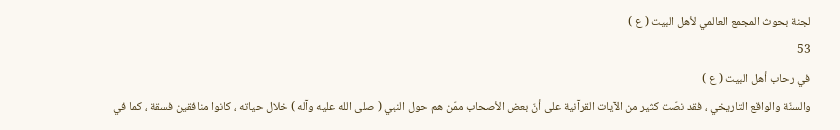لجنة بحوث المجمع العالمي لأهل البيت ( ع )
53
في رحاب أهل البيت ( ع )
والسنّة والواقع التاريخي ، فقد نصّت كثير من الآيات القرآنية على أنّ بعض الأصحاب ممّن هم حول النبي ( صلى الله عليه وآله ) خلال حياته ، كانوا منافقين فسقة ، كما في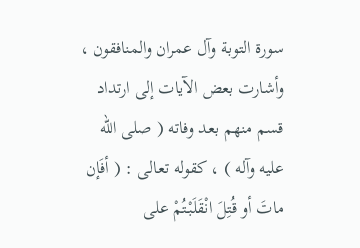سورة التوبة وآل عمران والمنافقون ، وأشارت بعض الآيات إلى ارتداد قسم منهم بعد وفاته ( صلى الله عليه وآله ) ، كقوله تعالى : ( أفَإن ماتَ أو قُتِلَ انْقَلَبْتُمْ على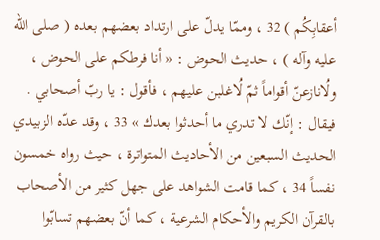أعقابِكُم ) 32 ، وممّا يدلّ على ارتداد بعضهم بعده ( صلى الله عليه وآله ) ، حديث الحوض : « أنا فرطكم على الحوض ، ولُانازعنّ أقواماً ثمّ لُاغلبن عليهم ، فأقول : يا ربّ أصحابي . فيقال : إنّك لا تدري ما أحدثوا بعدك » 33 ، وقد عدّه الزبيدي الحديث السبعين من الأحاديث المتواترة ، حيث رواه خمسون نفساً 34 ، كما قامت الشواهد على جهل كثير من الأصحاب بالقرآن الكريم والأحكام الشرعية ، كما أنّ بعضهم تسابّوا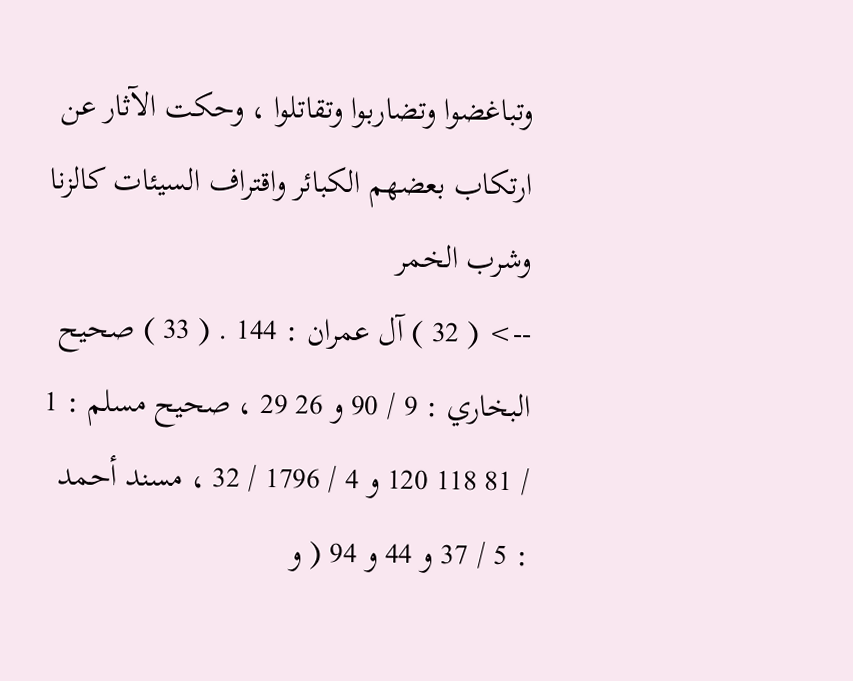وتباغضوا وتضاربوا وتقاتلوا ، وحكت الآثار عن ارتكاب بعضهم الكبائر واقتراف السيئات كالزنا وشرب الخمر
--> ( 32 ) آل عمران : 144 . ( 33 ) صحيح البخاري : 9 / 90 و 26 29 ، صحيح مسلم : 1 / 81 118 120 و 4 / 1796 / 32 ، مسند أحمد : 5 / 37 و 44 و 94 ( و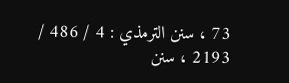73 ، سنن الترمذي : 4 / 486 / 2193 ، سنن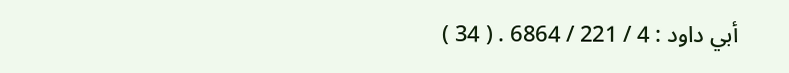أبي داود : 4 / 221 / 6864 . ( 34 )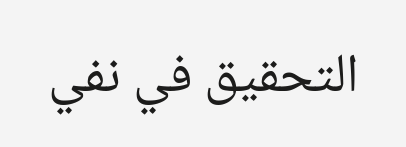التحقيق في نفي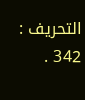التحريف : 342 .